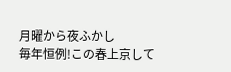月曜から夜ふかし
毎年恒例!この春上京して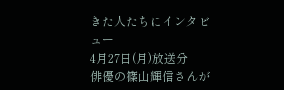きた人たちにインタビュー
4月27日(月)放送分
俳優の篠山輝信さんが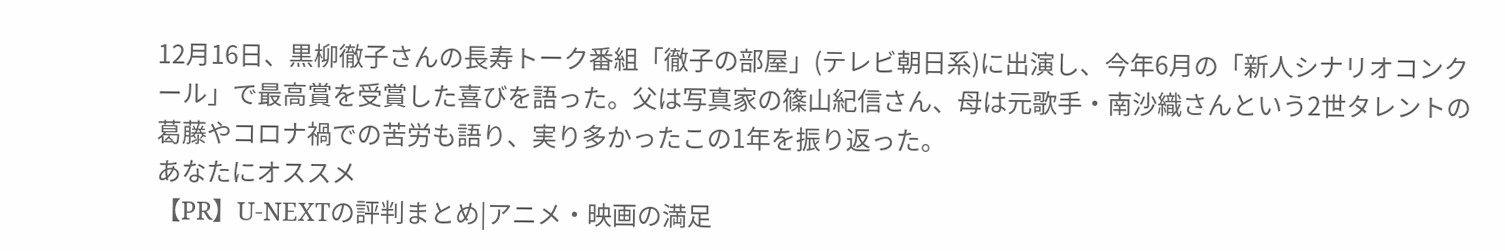12月16日、黒柳徹子さんの長寿トーク番組「徹子の部屋」(テレビ朝日系)に出演し、今年6月の「新人シナリオコンクール」で最高賞を受賞した喜びを語った。父は写真家の篠山紀信さん、母は元歌手・南沙織さんという2世タレントの葛藤やコロナ禍での苦労も語り、実り多かったこの1年を振り返った。
あなたにオススメ
【PR】U-NEXTの評判まとめ|アニメ・映画の満足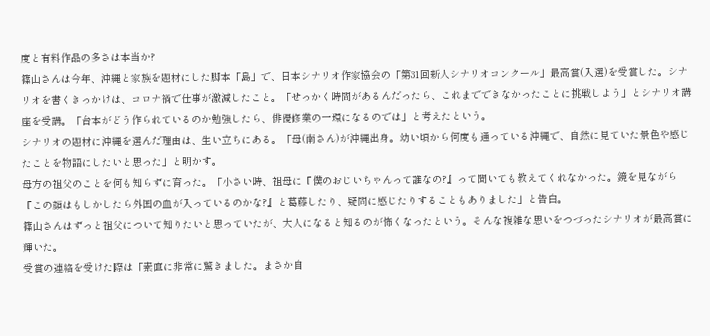度と有料作品の多さは本当か?
篠山さんは今年、沖縄と家族を題材にした脚本「島」で、日本シナリオ作家協会の「第31回新人シナリオコンクール」最高賞(入選)を受賞した。シナリオを書くきっかけは、コロナ禍で仕事が激減したこと。「せっかく時間があるんだったら、これまでできなかったことに挑戦しよう」とシナリオ講座を受講。「台本がどう作られているのか勉強したら、俳優修業の一環になるのでは」と考えたという。
シナリオの題材に沖縄を選んだ理由は、生い立ちにある。「母(南さん)が沖縄出身。幼い頃から何度も通っている沖縄で、自然に見ていた景色や感じたことを物語にしたいと思った」と明かす。
母方の祖父のことを何も知らずに育った。「小さい時、祖母に『僕のおじいちゃんって誰なの?』って聞いても教えてくれなかった。鏡を見ながら『この顔はもしかしたら外国の血が入っているのかな?』と葛藤したり、疑問に感じたりすることもありました」と告白。
篠山さんはずっと祖父について知りたいと思っていたが、大人になると知るのが怖くなったという。そんな複雑な思いをつづったシナリオが最高賞に輝いた。
受賞の連絡を受けた際は「素直に非常に驚きました。まさか自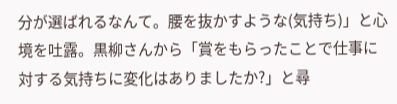分が選ばれるなんて。腰を抜かすような(気持ち)」と心境を吐露。黒柳さんから「賞をもらったことで仕事に対する気持ちに変化はありましたか?」と尋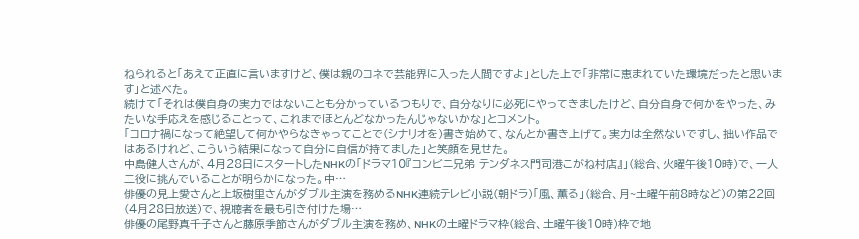ねられると「あえて正直に言いますけど、僕は親のコネで芸能界に入った人間ですよ」とした上で「非常に恵まれていた環境だったと思います」と述べた。
続けて「それは僕自身の実力ではないことも分かっているつもりで、自分なりに必死にやってきましたけど、自分自身で何かをやった、みたいな手応えを感じることって、これまでほとんどなかったんじゃないかな」とコメント。
「コロナ禍になって絶望して何かやらなきゃってことで(シナリオを)書き始めて、なんとか書き上げて。実力は全然ないですし、拙い作品ではあるけれど、こういう結果になって自分に自信が持てました」と笑顔を見せた。
中島健人さんが、4月28日にスタートしたNHKの「ドラマ10『コンビニ兄弟 テンダネス門司港こがね村店』」(総合、火曜午後10時)で、一人二役に挑んでいることが明らかになった。中…
俳優の見上愛さんと上坂樹里さんがダブル主演を務めるNHK連続テレビ小説(朝ドラ)「風、薫る」(総合、月~土曜午前8時など)の第22回(4月28日放送)で、視聴者を最も引き付けた場…
俳優の尾野真千子さんと藤原季節さんがダブル主演を務め、NHKの土曜ドラマ枠(総合、土曜午後10時)枠で地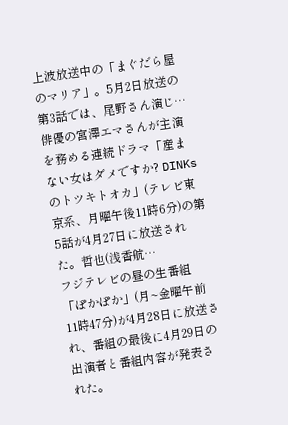上波放送中の「まぐだら屋のマリア」。5月2日放送の第3話では、尾野さん演じ…
俳優の宮澤エマさんが主演を務める連続ドラマ「産まない女はダメですか? DINKsのトツキトオカ」(テレビ東京系、月曜午後11時6分)の第5話が4月27日に放送された。哲也(浅香航…
フジテレビの昼の生番組「ぽかぽか」(月~金曜午前11時47分)が4月28日に放送され、番組の最後に4月29日の出演者と番組内容が発表された。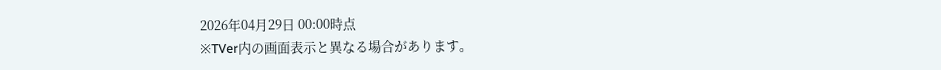2026年04月29日 00:00時点
※TVer内の画面表示と異なる場合があります。